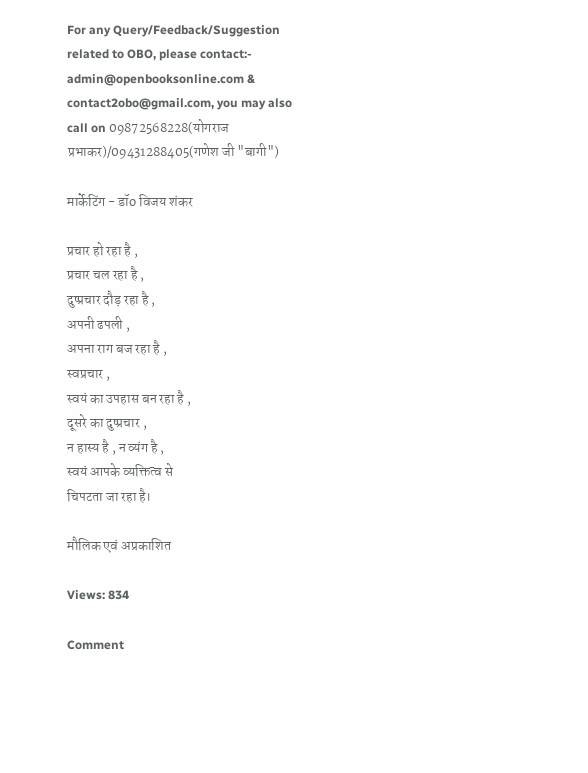For any Query/Feedback/Suggestion related to OBO, please contact:- admin@openbooksonline.com & contact2obo@gmail.com, you may also call on 09872568228(योगराज प्रभाकर)/09431288405(गणेश जी "बागी")

मार्केटिंग - डॉo विजय शंकर

प्रचार हो रहा है ,
प्रचार चल रहा है ,
दुष्प्रचार दौड़ रहा है ,
अपनी ढपली ,
अपना राग बज रहा है ,
स्वप्रचार ,
स्वयं का उपहास बन रहा है ,
दूसरे का दुष्प्रचार ,
न हास्य है , न व्यंग है ,
स्वयं आपके व्यक्तित्व से
चिपटता जा रहा है।

मौलिक एवं अप्रकाशित

Views: 834

Comment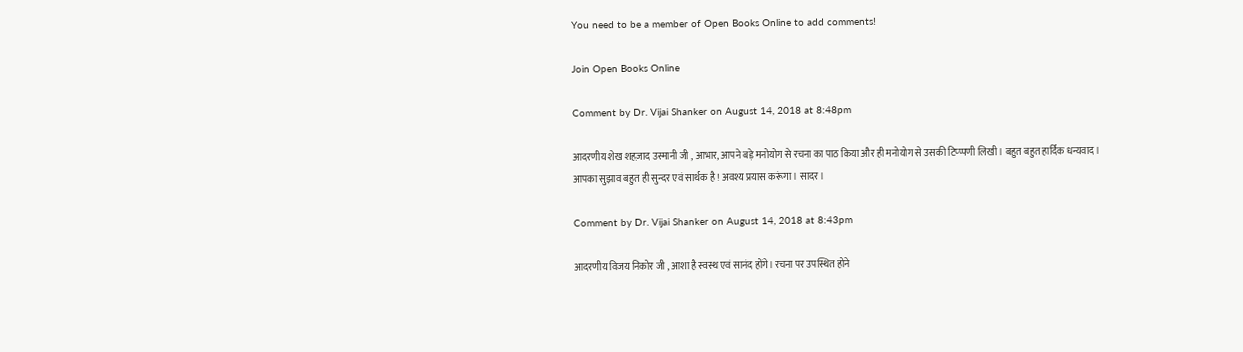You need to be a member of Open Books Online to add comments!

Join Open Books Online

Comment by Dr. Vijai Shanker on August 14, 2018 at 8:48pm

आदरणीय शेख शहज़ाद उस्मानी जी , आभार, आपने बड़े मनोयोग से रचना का पाठ किया और ही मनोयोग से उसकी टिप्प्पणी लिखी। बहुत बहुत हार्दिक धन्यवाद।
आपका सुझाव बहुत ही सुन्दर एवं सार्थक है ! अवश्य प्रयास करूंगा। सादर।

Comment by Dr. Vijai Shanker on August 14, 2018 at 8:43pm

आदरणीय विजय निकोर जी , आशा है स्वस्थ एवं सानंद होंगे। रचना पर उपस्थित होने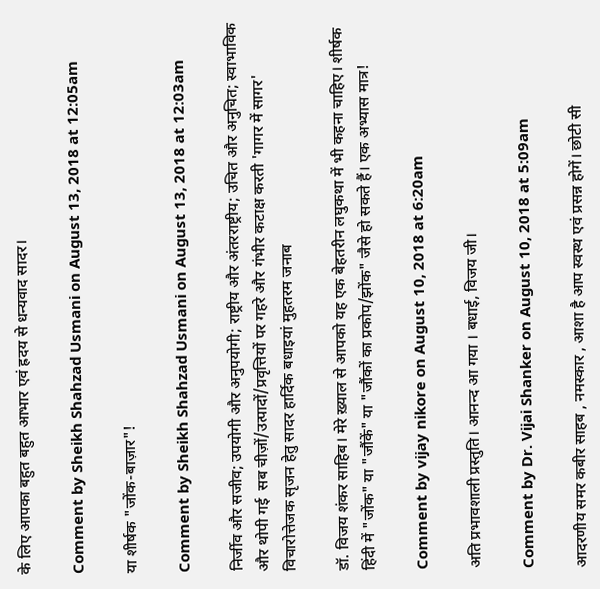के लिए आपका बहुत बहुत आभार एवं ह्रदय से धन्यवाद सादर।

Comment by Sheikh Shahzad Usmani on August 13, 2018 at 12:05am

या शीर्षक "जोंक-बाज़ार"!

Comment by Sheikh Shahzad Usmani on August 13, 2018 at 12:03am

निर्जीव और सजीव; उपयोगी और अनुपयोगी; राष्ट्रीय और अंतरराष्ट्रीय; उचित और अनुचित; स्वाभाविक और थोपी गई  सब चीज़ों/उत्पादों/प्रवृत्तियों पर गहरे और गंभीर कटाक्ष करती 'गागर में सागर' विचारोत्तेजक सृजन हेतु सादर हार्दिक बधाइयां मुहतरम जनाब

डॉ. विजय शंकर साहिब। मेरे ख़्याल से आपको यह एक बेहतरीन लघुकथा में भी कहना चाहिए। शीर्षक हिंदी में "जोंक" या "जौंकें" या "जौंकों का प्रकोप/झोंक" जैसे हो सकते हैं। एक अभ्यास मात्र!

Comment by vijay nikore on August 10, 2018 at 6:20am

अति प्रभावशाली प्रस्तुति। आनन्द आ गया । बधाई, विजय जी।

Comment by Dr. Vijai Shanker on August 10, 2018 at 5:09am

आदरणीय समर कबीर साहब , नमस्कार , आशा है आप स्वस्थ एवं प्रसन्न होगें। छोटी सी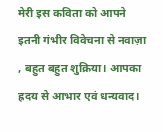मेरी इस कविता को आपने इतनी गंभीर विवेचना से नवाज़ा , बहुत बहुत शुक्रिया। आपका ह्रदय से आभार एवं धन्यवाद।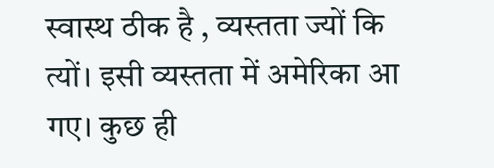स्वास्थ ठीक है , व्यस्तता ज्यों कि त्यों। इसी व्यस्तता में अमेरिका आ गए। कुछ ही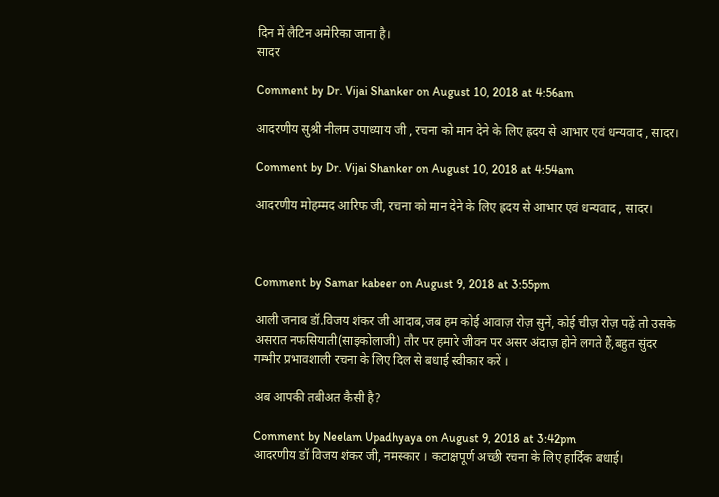दिन में लैटिन अमेरिका जाना है।
सादर

Comment by Dr. Vijai Shanker on August 10, 2018 at 4:56am

आदरणीय सुश्री नीलम उपाध्याय जी , रचना को मान देने के लिए ह्रदय से आभार एवं धन्यवाद , सादर।

Comment by Dr. Vijai Shanker on August 10, 2018 at 4:54am

आदरणीय मोहम्मद आरिफ जी, रचना को मान देने के लिए ह्रदय से आभार एवं धन्यवाद , सादर।



Comment by Samar kabeer on August 9, 2018 at 3:55pm

आली जनाब डॉ.विजय शंकर जी आदाब,जब हम कोई आवाज़ रोज़ सुनें, कोई चीज़ रोज़ पढ़ें तो उसके असरात नफसियाती(साइकोलाजी) तौर पर हमारे जीवन पर असर अंदाज़ होने लगते हैं,बहुत सुंदर गम्भीर प्रभावशाली रचना के लिए दिल से बधाई स्वीकार करें ।

अब आपकी तबीअत कैसी है?

Comment by Neelam Upadhyaya on August 9, 2018 at 3:42pm
आदरणीय डॉ विजय शंकर जी, नमस्कार । कटाक्षपूर्ण अच्छी रचना के लिए हार्दिक बधाई।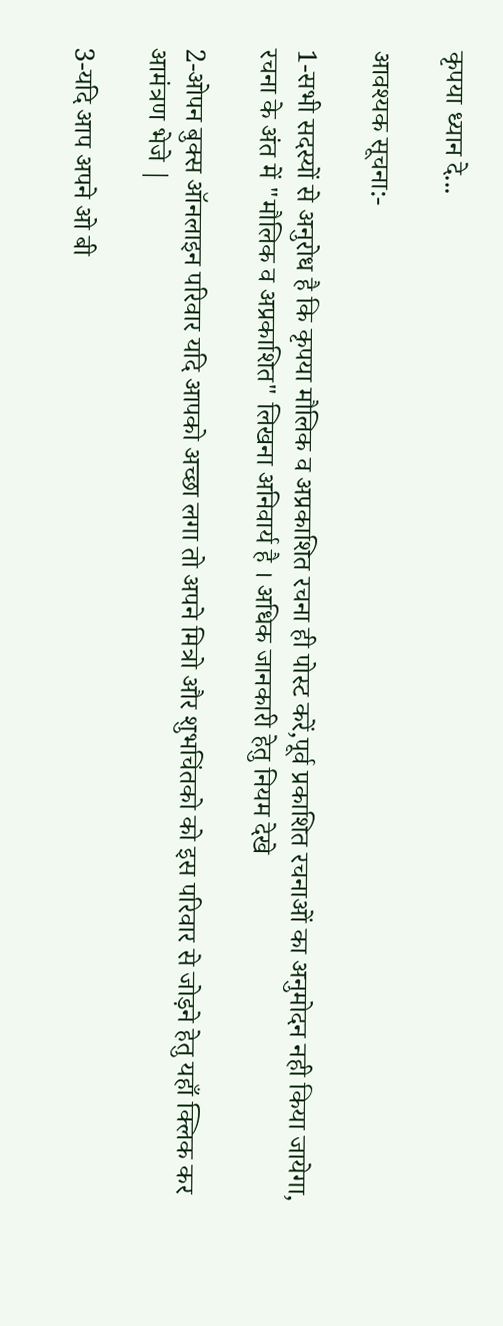कृपया ध्यान दे...

आवश्यक सूचना:-

1-सभी सदस्यों से अनुरोध है कि कृपया मौलिक व अप्रकाशित रचना ही पोस्ट करें,पूर्व प्रकाशित रचनाओं का अनुमोदन नही किया जायेगा, रचना के अंत में "मौलिक व अप्रकाशित" लिखना अनिवार्य है । अधिक जानकारी हेतु नियम देखे

2-ओपन बुक्स ऑनलाइन परिवार यदि आपको अच्छा लगा तो अपने मित्रो और शुभचिंतको को इस परिवार से जोड़ने हेतु यहाँ क्लिक कर आमंत्रण भेजे |

3-यदि आप अपने ओ बी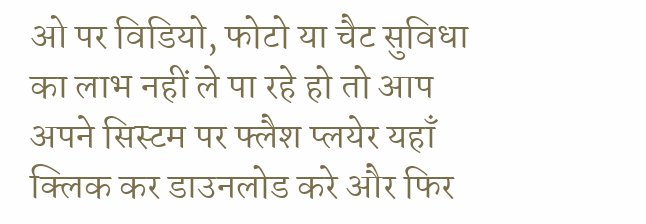ओ पर विडियो, फोटो या चैट सुविधा का लाभ नहीं ले पा रहे हो तो आप अपने सिस्टम पर फ्लैश प्लयेर यहाँ क्लिक कर डाउनलोड करे और फिर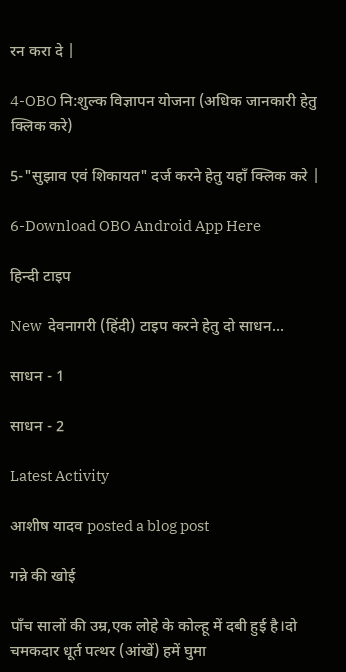रन करा दे |

4-OBO नि:शुल्क विज्ञापन योजना (अधिक जानकारी हेतु क्लिक करे)

5-"सुझाव एवं शिकायत" दर्ज करने हेतु यहाँ क्लिक करे |

6-Download OBO Android App Here

हिन्दी टाइप

New  देवनागरी (हिंदी) टाइप करने हेतु दो साधन...

साधन - 1

साधन - 2

Latest Activity

आशीष यादव posted a blog post

गन्ने की खोई

पाँच सालों की उम्र,एक लोहे के कोल्हू में दबी हुई है।दो चमकदार धूर्त पत्थर (आंखें) हमें घुमा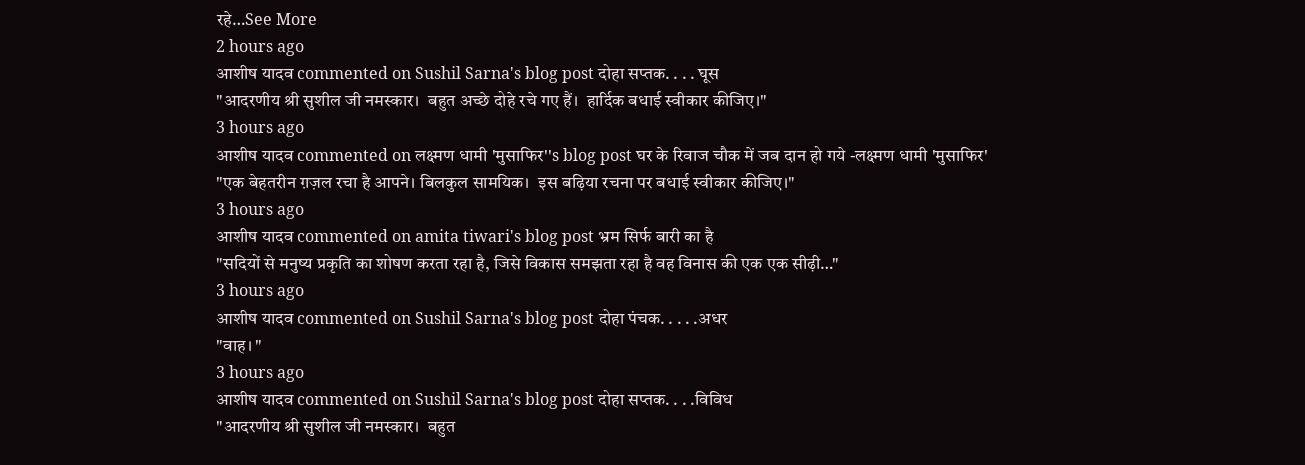रहे…See More
2 hours ago
आशीष यादव commented on Sushil Sarna's blog post दोहा सप्तक. . . . घूस
"आदरणीय श्री सुशील जी नमस्कार।  बहुत अच्छे दोहे रचे गए हैं।  हार्दिक बधाई स्वीकार कीजिए।"
3 hours ago
आशीष यादव commented on लक्ष्मण धामी 'मुसाफिर''s blog post घर के रिवाज चौक में जब दान हो गये -लक्ष्मण धामी 'मुसाफिर'
"एक बेहतरीन ग़ज़ल रचा है आपने। बिलकुल सामयिक।  इस बढ़िया रचना पर बधाई स्वीकार कीजिए।"
3 hours ago
आशीष यादव commented on amita tiwari's blog post भ्रम सिर्फ बारी का है
"सदियों से मनुष्य प्रकृति का शोषण करता रहा है, जिसे विकास समझता रहा है वह विनास की एक एक सीढ़ी…"
3 hours ago
आशीष यादव commented on Sushil Sarna's blog post दोहा पंचक. . . . .अधर
"वाह। "
3 hours ago
आशीष यादव commented on Sushil Sarna's blog post दोहा सप्तक. . . .विविध
"आदरणीय श्री सुशील जी नमस्कार।  बहुत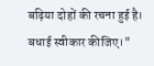बढ़िया दोहों की रचना हुई है।  बधाई स्वीकार कीजिए।"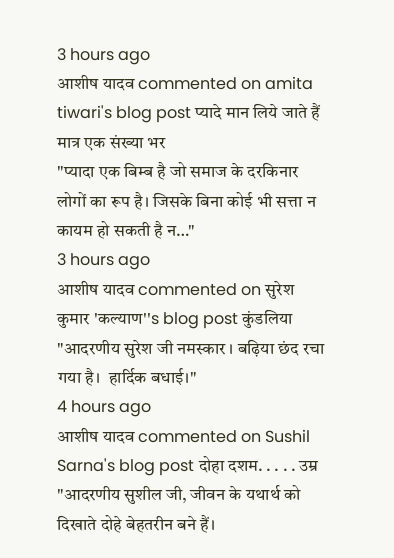3 hours ago
आशीष यादव commented on amita tiwari's blog post प्यादे मान लिये जाते हैं मात्र एक संख्या भर
"प्यादा एक बिम्ब है जो समाज के दरकिनार लोगों का रूप है। जिसके बिना कोई भी सत्ता न कायम हो सकती है न…"
3 hours ago
आशीष यादव commented on सुरेश कुमार 'कल्याण''s blog post कुंडलिया
"आदरणीय सुरेश जी नमस्कार । बढ़िया छंद रचा गया है।  हार्दिक बधाई।"
4 hours ago
आशीष यादव commented on Sushil Sarna's blog post दोहा दशम. . . . . उम्र
"आदरणीय सुशील जी, जीवन के यथार्थ को दिखाते दोहे बेहतरीन बने हैं।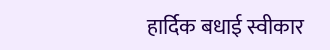हार्दिक बधाई स्वीकार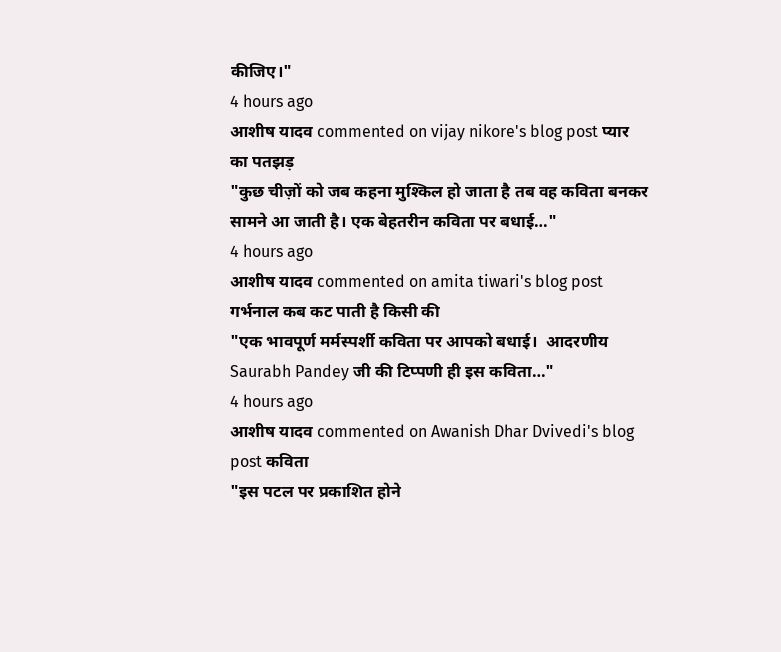कीजिए।"
4 hours ago
आशीष यादव commented on vijay nikore's blog post प्यार का पतझड़
"कुछ चीज़ों को जब कहना मुश्किल हो जाता है तब वह कविता बनकर सामने आ जाती है। एक बेहतरीन कविता पर बधाई…"
4 hours ago
आशीष यादव commented on amita tiwari's blog post गर्भनाल कब कट पाती है किसी की
"एक भावपूर्ण मर्मस्पर्शी कविता पर आपको बधाई।  आदरणीय Saurabh Pandey जी की टिप्पणी ही इस कविता…"
4 hours ago
आशीष यादव commented on Awanish Dhar Dvivedi's blog post कविता
"इस पटल पर प्रकाशित होने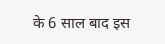के 6 साल बाद इस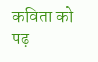कविता को पढ़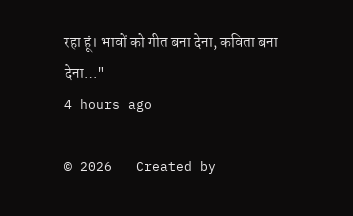रहा हूं। भावों को गीत बना देना, कविता बना देना…"
4 hours ago

© 2026   Created by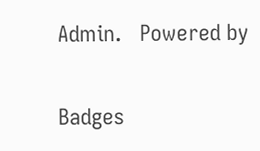Admin.   Powered by

Badges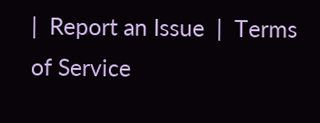|  Report an Issue  |  Terms of Service